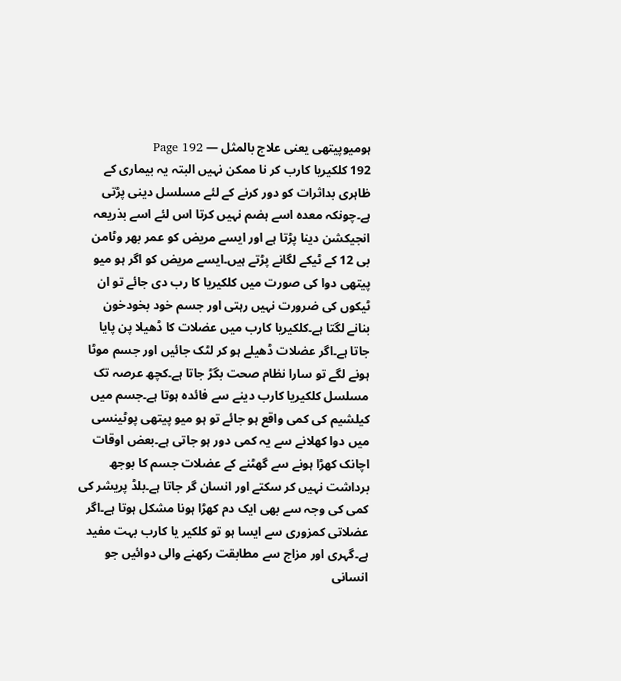ہومیوپیتھی یعنی علاج بالمثل — Page 192
192 کلکیریا کارب کر نا ممکن نہیں البتہ یہ بیماری کے ظاہری بداثرات کو دور کرنے کے لئے مسلسل دینی پڑتی ہے۔چونکہ معدہ اسے ہضم نہیں کرتا اس لئے اسے بذریعہ انجیکشن دینا پڑتا ہے اور ایسے مریض کو عمر بھر وٹامن بی 12 کے ٹیکے لگانے پڑتے ہیں۔ایسے مریض کو اگر ہو میو پیتھی دوا کی صورت میں کلکیریا کا رب دی جائے تو ان ٹیکوں کی ضرورت نہیں رہتی اور جسم خود بخودخون بنانے لگتا ہے۔کلکیریا کارب میں عضلات کا ڈھیلا پن پایا جاتا ہے۔اگر عضلات ڈھیلے ہو کر لٹک جائیں اور جسم موٹا ہونے لگے تو سارا نظام صحت بگڑ جاتا ہے۔کچھ عرصہ تک مسلسل کلکیریا کارب دینے سے فائدہ ہوتا ہے۔جسم میں کیلشیم کی کمی واقع ہو جائے تو ہو میو پیتھی پوٹینسی میں دوا کھلانے سے یہ کمی دور ہو جاتی ہے۔بعض اوقات اچانک کھڑا ہونے سے گھٹنے کے عضلات جسم کا بوجھ برداشت نہیں کر سکتے اور انسان گر جاتا ہے۔بلڈ پریشر کی کمی کی وجہ سے بھی ایک دم کھڑا ہونا مشکل ہوتا ہے۔اگر عضلاتی کمزوری سے ایسا ہو تو کلکیر یا کارب بہت مفید ہے۔گہری اور مزاج سے مطابقت رکھنے والی دوائیں جو انسانی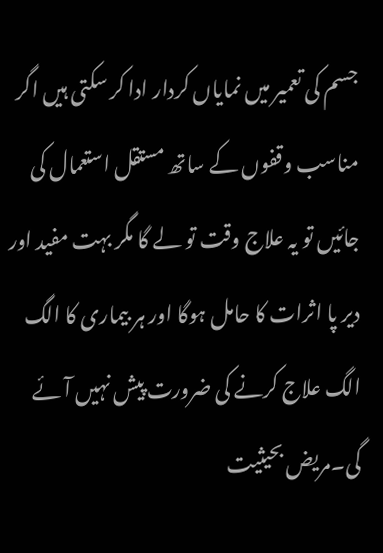جسم کی تعمیر میں نمایاں کردار ادا کر سکتی ہیں اگر مناسب وقفوں کے ساتھ مستقل استعمال کی جائیں تو یہ علاج وقت تو لے گا مگر بہت مفید اور دیر پا اثرات کا حامل ہوگا اور ہر بیماری کا الگ الگ علاج کرنے کی ضرورت پیش نہیں آئے گی۔مریض بحیثیت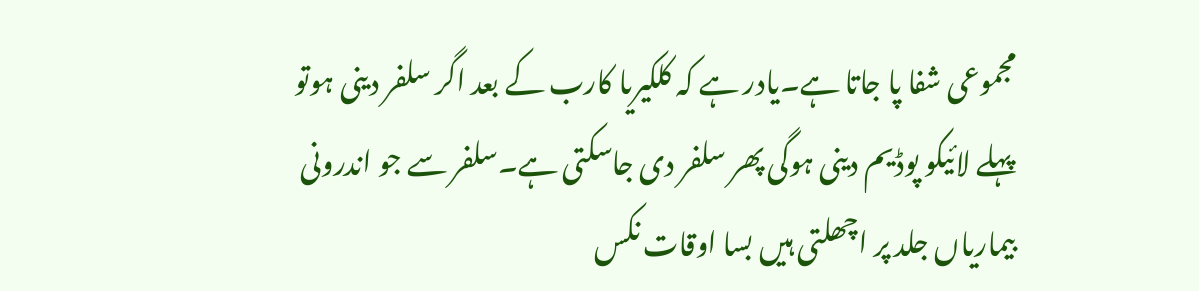مجموعی شفا پا جاتا ہے۔یادر ہے کہ کلکیریا کارب کے بعد اگر سلفر دینی ہوتو پہلے لائیکو پوڈیم دینی ہوگی پھر سلفر دی جاسکتی ہے۔سلفر سے جو اندرونی بیماریاں جلد پر اچھلتی ہیں بسا اوقات نکس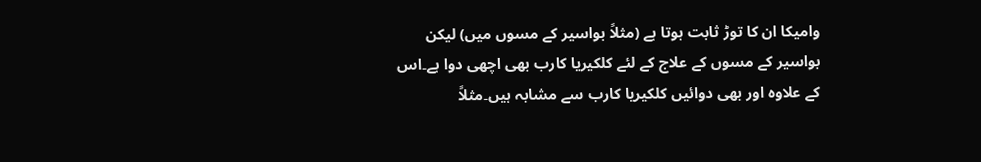وامیکا ان کا توڑ ثابت ہوتا ہے (مثلاً بواسیر کے مسوں میں) لیکن بواسیر کے مسوں کے علاج کے لئے کلکیریا کارب بھی اچھی دوا ہے۔اس کے علاوہ اور بھی دوائیں کلکیریا کارب سے مشابہ ہیں۔مثلاً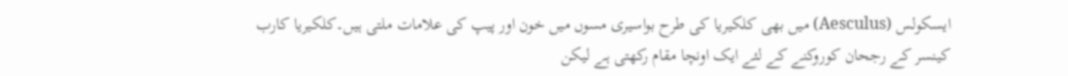ایسکولس (Aesculus) میں بھی کلکیریا کی طرح بواسیری مسوں میں خون اور پیپ کی علامات ملتی ہیں۔کلکیریا کارب کینسر کے رجحان کوروکنے کے لئے ایک اونچا مقام رکھتی ہے لیکن